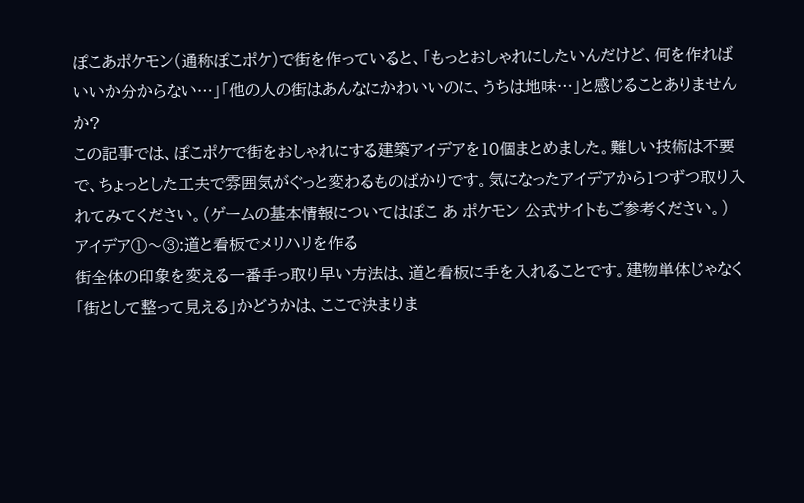ぽこあポケモン(通称ぽこポケ)で街を作っていると、「もっとおしゃれにしたいんだけど、何を作ればいいか分からない…」「他の人の街はあんなにかわいいのに、うちは地味…」と感じることありませんか?
この記事では、ぽこポケで街をおしゃれにする建築アイデアを10個まとめました。難しい技術は不要で、ちょっとした工夫で雰囲気がぐっと変わるものばかりです。気になったアイデアから1つずつ取り入れてみてください。(ゲームの基本情報についてはぽこ あ ポケモン 公式サイトもご参考ください。)
アイデア①〜③:道と看板でメリハリを作る
街全体の印象を変える一番手っ取り早い方法は、道と看板に手を入れることです。建物単体じゃなく「街として整って見える」かどうかは、ここで決まりま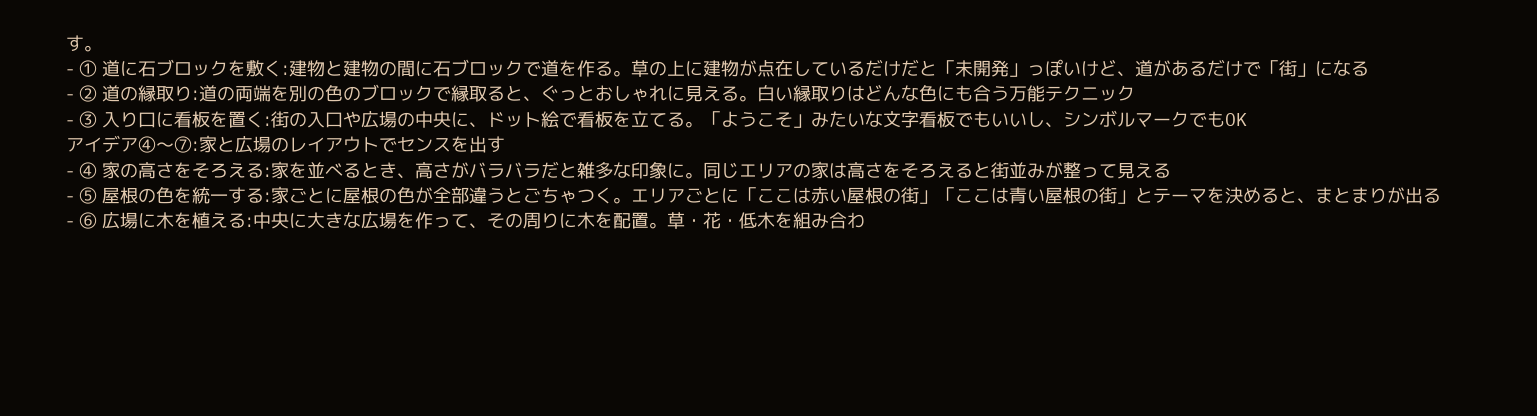す。
- ① 道に石ブロックを敷く:建物と建物の間に石ブロックで道を作る。草の上に建物が点在しているだけだと「未開発」っぽいけど、道があるだけで「街」になる
- ② 道の縁取り:道の両端を別の色のブロックで縁取ると、ぐっとおしゃれに見える。白い縁取りはどんな色にも合う万能テクニック
- ③ 入り口に看板を置く:街の入口や広場の中央に、ドット絵で看板を立てる。「ようこそ」みたいな文字看板でもいいし、シンボルマークでもOK
アイデア④〜⑦:家と広場のレイアウトでセンスを出す
- ④ 家の高さをそろえる:家を並べるとき、高さがバラバラだと雑多な印象に。同じエリアの家は高さをそろえると街並みが整って見える
- ⑤ 屋根の色を統一する:家ごとに屋根の色が全部違うとごちゃつく。エリアごとに「ここは赤い屋根の街」「ここは青い屋根の街」とテーマを決めると、まとまりが出る
- ⑥ 広場に木を植える:中央に大きな広場を作って、その周りに木を配置。草・花・低木を組み合わ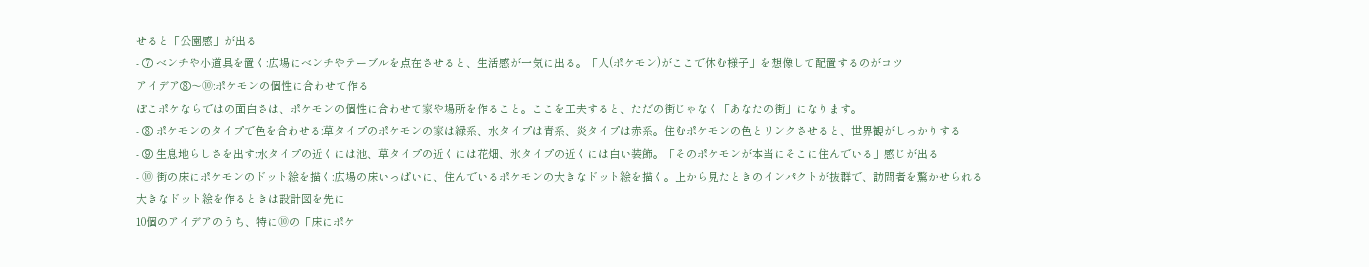せると「公園感」が出る
- ⑦ ベンチや小道具を置く:広場にベンチやテーブルを点在させると、生活感が一気に出る。「人(ポケモン)がここで休む様子」を想像して配置するのがコツ
アイデア⑧〜⑩:ポケモンの個性に合わせて作る
ぽこポケならではの面白さは、ポケモンの個性に合わせて家や場所を作ること。ここを工夫すると、ただの街じゃなく「あなたの街」になります。
- ⑧ ポケモンのタイプで色を合わせる:草タイプのポケモンの家は緑系、水タイプは青系、炎タイプは赤系。住むポケモンの色とリンクさせると、世界観がしっかりする
- ⑨ 生息地らしさを出す:水タイプの近くには池、草タイプの近くには花畑、氷タイプの近くには白い装飾。「そのポケモンが本当にそこに住んでいる」感じが出る
- ⑩ 街の床にポケモンのドット絵を描く:広場の床いっぱいに、住んでいるポケモンの大きなドット絵を描く。上から見たときのインパクトが抜群で、訪問者を驚かせられる
大きなドット絵を作るときは設計図を先に
10個のアイデアのうち、特に⑩の「床にポケ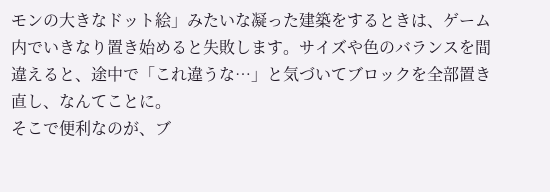モンの大きなドット絵」みたいな凝った建築をするときは、ゲーム内でいきなり置き始めると失敗します。サイズや色のバランスを間違えると、途中で「これ違うな…」と気づいてブロックを全部置き直し、なんてことに。
そこで便利なのが、ブ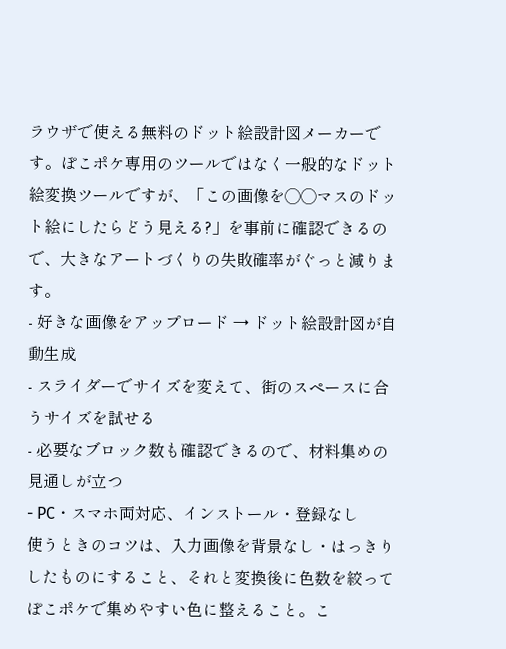ラウザで使える無料のドット絵設計図メーカーです。ぽこポケ専用のツールではなく一般的なドット絵変換ツールですが、「この画像を◯◯マスのドット絵にしたらどう見える?」を事前に確認できるので、大きなアートづくりの失敗確率がぐっと減ります。
- 好きな画像をアップロード → ドット絵設計図が自動生成
- スライダーでサイズを変えて、街のスペースに合うサイズを試せる
- 必要なブロック数も確認できるので、材料集めの見通しが立つ
- PC・スマホ両対応、インストール・登録なし
使うときのコツは、入力画像を背景なし・はっきりしたものにすること、それと変換後に色数を絞ってぽこポケで集めやすい色に整えること。こ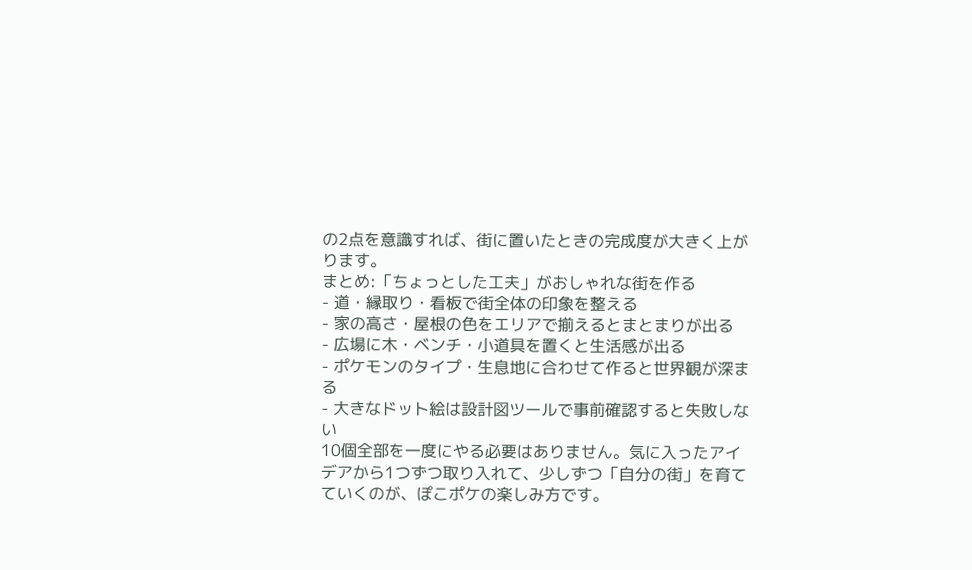の2点を意識すれば、街に置いたときの完成度が大きく上がります。
まとめ:「ちょっとした工夫」がおしゃれな街を作る
- 道・縁取り・看板で街全体の印象を整える
- 家の高さ・屋根の色をエリアで揃えるとまとまりが出る
- 広場に木・ベンチ・小道具を置くと生活感が出る
- ポケモンのタイプ・生息地に合わせて作ると世界観が深まる
- 大きなドット絵は設計図ツールで事前確認すると失敗しない
10個全部を一度にやる必要はありません。気に入ったアイデアから1つずつ取り入れて、少しずつ「自分の街」を育てていくのが、ぽこポケの楽しみ方です。